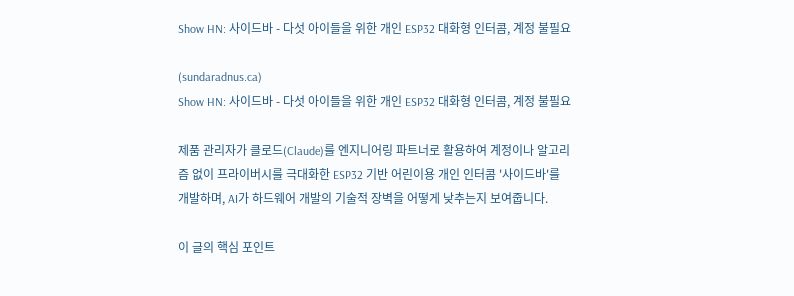Show HN: 사이드바 - 다섯 아이들을 위한 개인 ESP32 대화형 인터콤, 계정 불필요

(sundaradnus.ca)
Show HN: 사이드바 - 다섯 아이들을 위한 개인 ESP32 대화형 인터콤, 계정 불필요

제품 관리자가 클로드(Claude)를 엔지니어링 파트너로 활용하여 계정이나 알고리즘 없이 프라이버시를 극대화한 ESP32 기반 어린이용 개인 인터콤 '사이드바'를 개발하며, AI가 하드웨어 개발의 기술적 장벽을 어떻게 낮추는지 보여줍니다.

이 글의 핵심 포인트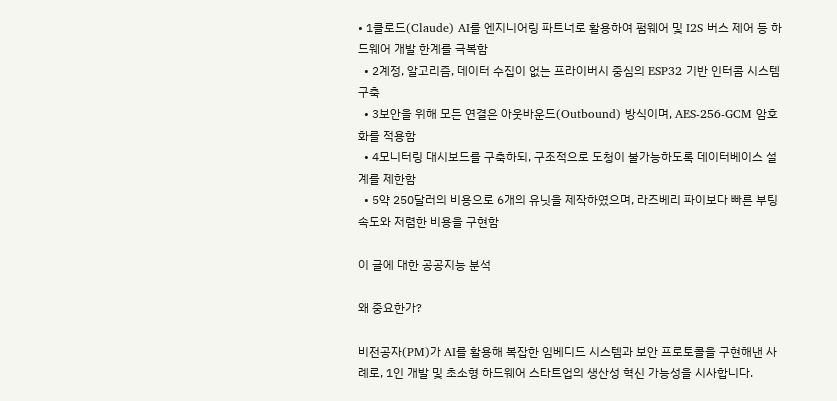• 1클로드(Claude) AI를 엔지니어링 파트너로 활용하여 펌웨어 및 I2S 버스 제어 등 하드웨어 개발 한계를 극복함
  • 2계정, 알고리즘, 데이터 수집이 없는 프라이버시 중심의 ESP32 기반 인터콤 시스템 구축
  • 3보안을 위해 모든 연결은 아웃바운드(Outbound) 방식이며, AES-256-GCM 암호화를 적용함
  • 4모니터링 대시보드를 구축하되, 구조적으로 도청이 불가능하도록 데이터베이스 설계를 제한함
  • 5약 250달러의 비용으로 6개의 유닛을 제작하였으며, 라즈베리 파이보다 빠른 부팅 속도와 저렴한 비용을 구현함

이 글에 대한 공공지능 분석

왜 중요한가?

비전공자(PM)가 AI를 활용해 복잡한 임베디드 시스템과 보안 프로토콜을 구현해낸 사례로, 1인 개발 및 초소형 하드웨어 스타트업의 생산성 혁신 가능성을 시사합니다.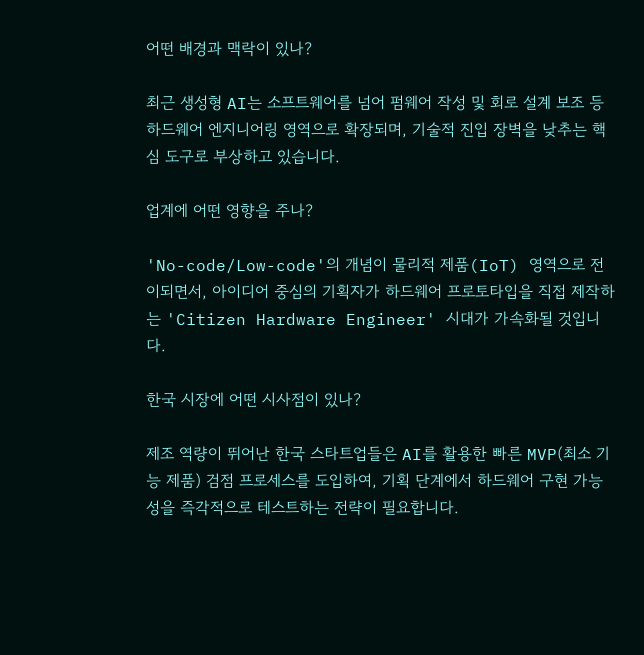어떤 배경과 맥락이 있나?

최근 생성형 AI는 소프트웨어를 넘어 펌웨어 작성 및 회로 설계 보조 등 하드웨어 엔지니어링 영역으로 확장되며, 기술적 진입 장벽을 낮추는 핵심 도구로 부상하고 있습니다.

업계에 어떤 영향을 주나?

'No-code/Low-code'의 개념이 물리적 제품(IoT) 영역으로 전이되면서, 아이디어 중심의 기획자가 하드웨어 프로토타입을 직접 제작하는 'Citizen Hardware Engineer' 시대가 가속화될 것입니다.

한국 시장에 어떤 시사점이 있나?

제조 역량이 뛰어난 한국 스타트업들은 AI를 활용한 빠른 MVP(최소 기능 제품) 검점 프로세스를 도입하여, 기획 단계에서 하드웨어 구현 가능성을 즉각적으로 테스트하는 전략이 필요합니다.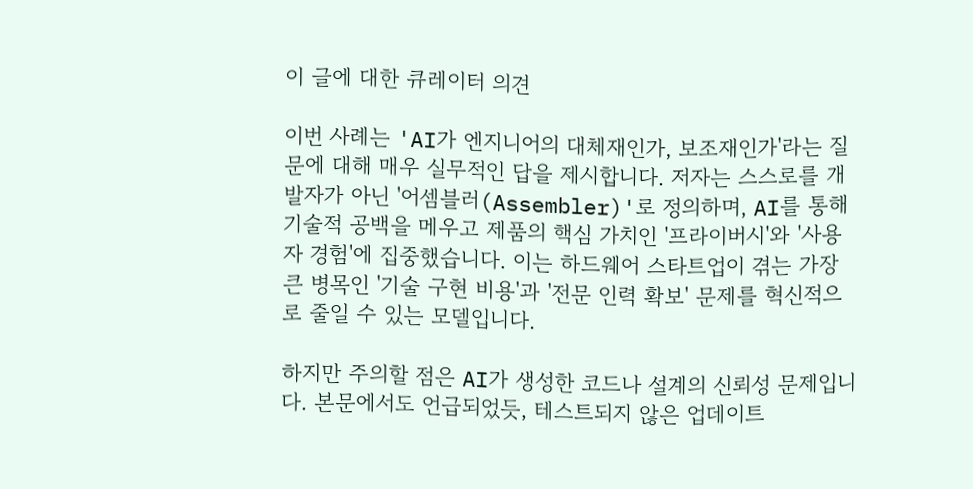이 글에 대한 큐레이터 의견

이번 사례는 'AI가 엔지니어의 대체재인가, 보조재인가'라는 질문에 대해 매우 실무적인 답을 제시합니다. 저자는 스스로를 개발자가 아닌 '어셈블러(Assembler)'로 정의하며, AI를 통해 기술적 공백을 메우고 제품의 핵심 가치인 '프라이버시'와 '사용자 경험'에 집중했습니다. 이는 하드웨어 스타트업이 겪는 가장 큰 병목인 '기술 구현 비용'과 '전문 인력 확보' 문제를 혁신적으로 줄일 수 있는 모델입니다.

하지만 주의할 점은 AI가 생성한 코드나 설계의 신뢰성 문제입니다. 본문에서도 언급되었듯, 테스트되지 않은 업데이트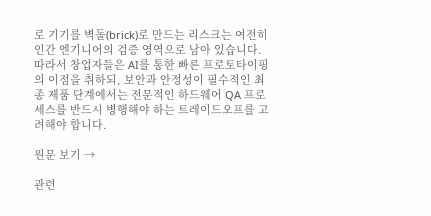로 기기를 벽돌(brick)로 만드는 리스크는 여전히 인간 엔기니어의 검증 영역으로 남아 있습니다. 따라서 창업자들은 AI를 통한 빠른 프로토타이핑의 이점을 취하되, 보안과 안정성이 필수적인 최종 제품 단계에서는 전문적인 하드웨어 QA 프로세스를 반드시 병행해야 하는 트레이드오프를 고려해야 합니다.

원문 보기 →

관련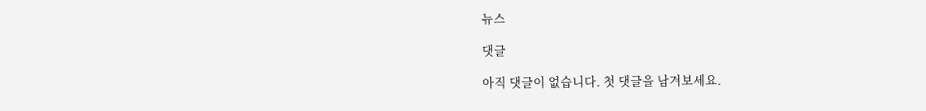뉴스

댓글

아직 댓글이 없습니다. 첫 댓글을 남겨보세요.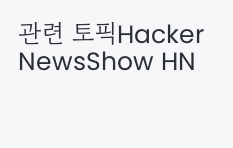관련 토픽Hacker NewsShow HN